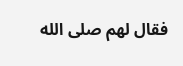فقال لهم صلى الله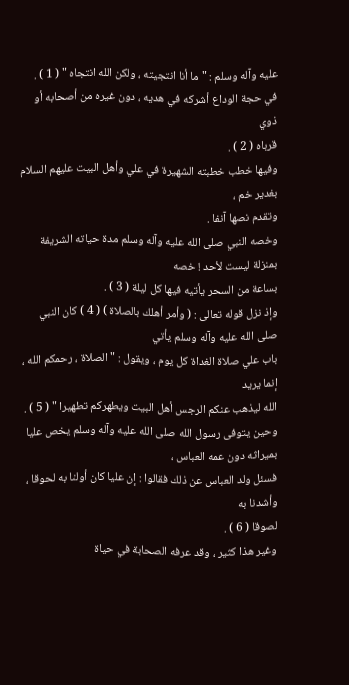عليه وآله وسلم : " ما أنا انتجيته ، ولكن الله انتجاه " ( 1 ) .
في حجة الوداع أشركه في هديه ، دون غيره من أصحابه أو ذوي
قرباه ( 2 ) .
وفيها خطب خطبته الشهيرة في علي وأهل البيت عليهم السلام بغدير خم ،
وتقدم نصها آنفا .
وخصه النبي صلى الله عليه وآله وسلم مدة حياته الشريفة بمنزلة ليست لأحد ! خصه
بساعة من السحر يأتيه فيها كل ليلة ( 3 ) .
وإذ نزل قوله تعالى : ( وأمر أهلك بالصلاة ) ( 4 ) كان النبي صلى الله عليه وآله وسلم يأتي
باب علي صلاة الغداة كل يوم ، ويقول : " الصلاة ، رحمكم الله ، إنما يريد
الله ليذهب عنكم الرجس أهل البيت ويطهركم تطهيرا " ( 5 ) .
وحين يتوفى رسول الله صلى الله عليه وآله وسلم يخص عليا بميراثه دون عمه العباس ،
فسئل ولد العباس عن ذلك فقالوا : إن عليا كان أولنا به لحوقا ، وأشدنا به
لصوقا ( 6 ) .
وغير هذا كثير ، وقد عرفه الصحابة في حياة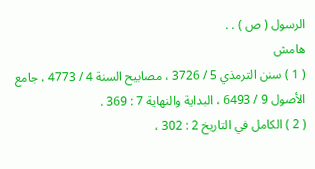الرسول ( ص ) . .
هامش
( 1 ) سنن الترمذي 5 / 3726 ، مصابيح السنة 4 / 4773 ، جامع الأصول 9 / 6493 ، البداية والنهاية 7 : 369 .
( 2 ) الكامل في التاريخ 2 : 302 ،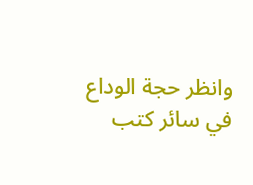وانظر حجة الوداع في سائر كتب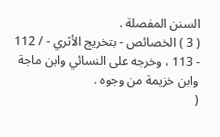السنن المفصلة .
( 3 ) الخصائص - بتخريج الأثري - / 112 - 113 ، وخرجه على النسائي وابن ماجة وابن خزيمة من وجوه .
(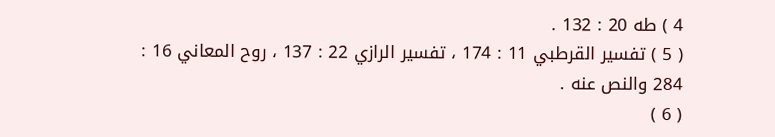4 ) طه 20 : 132 .
( 5 ) تفسير القرطبي 11 : 174 ، تفسير الرازي 22 : 137 ، روح المعاني 16 : 284 والنص عنه .
( 6 )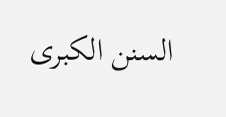السنن الكبرى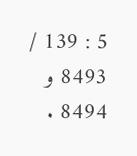5 : 139 / 8493 و 8494 .